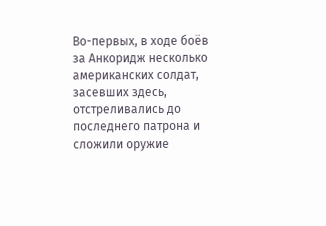Во-первых, в ходе боёв за Анкоридж несколько американских солдат, засевших здесь, отстреливались до последнего патрона и сложили оружие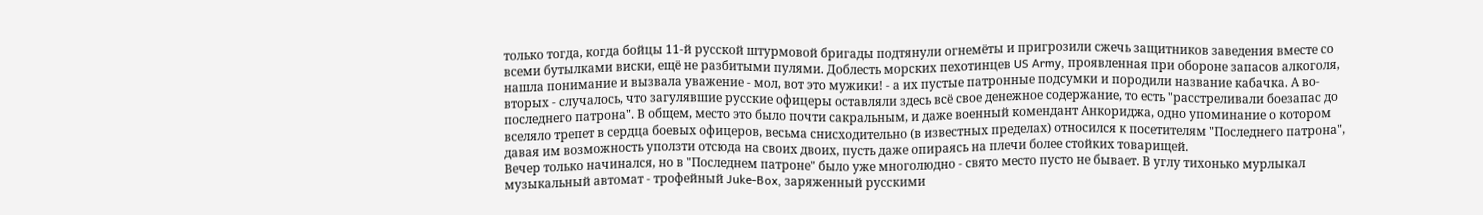только тогда, когда бойцы 11-й русской штурмовой бригады подтянули огнемёты и пригрозили сжечь защитников заведения вместе со всеми бутылками виски, ещё не разбитыми пулями. Доблесть морских пехотинцев US Army, проявленная при обороне запасов алкоголя, нашла понимание и вызвала уважение - мол, вот это мужики! - а их пустые патронные подсумки и породили название кабачка. А во-вторых - случалось, что загулявшие русские офицеры оставляли здесь всё свое денежное содержание, то есть "расстреливали боезапас до последнего патрона". В общем, место это было почти сакральным, и даже военный комендант Анкориджа, одно упоминание о котором вселяло трепет в сердца боевых офицеров, весьма снисходительно (в известных пределах) относился к посетителям "Последнего патрона", давая им возможность уползти отсюда на своих двоих, пусть даже опираясь на плечи более стойких товарищей.
Вечер только начинался, но в "Последнем патроне" было уже многолюдно - свято место пусто не бывает. В углу тихонько мурлыкал музыкальный автомат - трофейный Juke-Box, заряженный русскими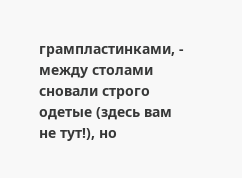грампластинками, - между столами сновали строго одетые (здесь вам не тут!), но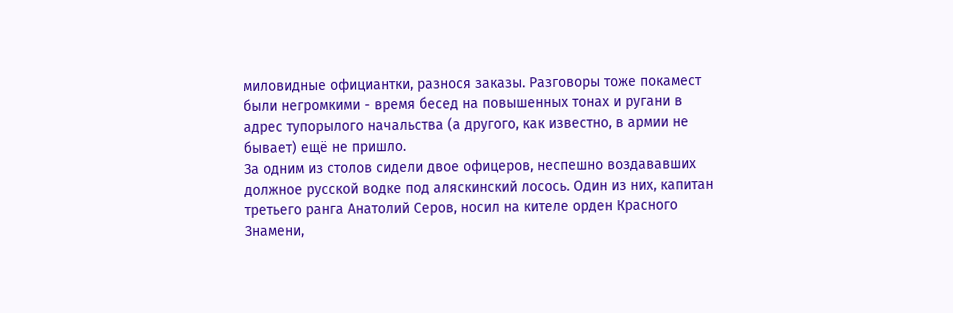миловидные официантки, разнося заказы. Разговоры тоже покамест были негромкими - время бесед на повышенных тонах и ругани в адрес тупорылого начальства (а другого, как известно, в армии не бывает) ещё не пришло.
За одним из столов сидели двое офицеров, неспешно воздававших должное русской водке под аляскинский лосось. Один из них, капитан третьего ранга Анатолий Серов, носил на кителе орден Красного Знамени,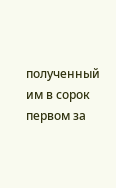полученный им в сорок первом за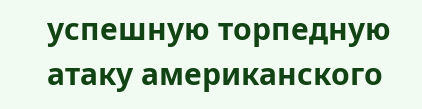успешную торпедную атаку американского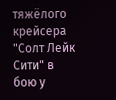тяжёлого крейсера "Солт Лейк Сити" в бою у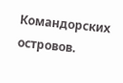Командорских островов.